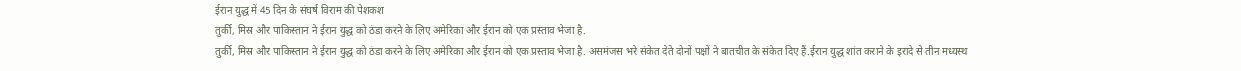ईरान युद्ध में 45 दिन के संघर्ष विराम की पेशकश
तुर्की, मिस्र और पाकिस्तान ने ईरान युद्ध को ठंडा करने के लिए अमेरिका और ईरान को एक प्रस्ताव भेजा है.
तुर्की, मिस्र और पाकिस्तान ने ईरान युद्ध को ठंडा करने के लिए अमेरिका और ईरान को एक प्रस्ताव भेजा है. असमंजस भरे संकेत देते दोनों पक्षों ने बातचीत के संकेत दिए हैं.ईरान युद्ध शांत कराने के इरादे से तीन मध्यस्थ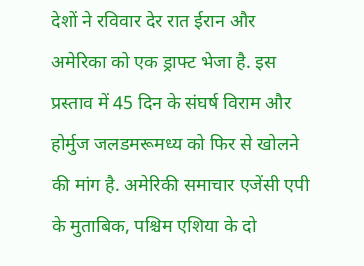देशों ने रविवार देर रात ईरान और अमेरिका को एक ड्राफ्ट भेजा है. इस प्रस्ताव में 45 दिन के संघर्ष विराम और होर्मुज जलडमरूमध्य को फिर से खोलने की मांग है. अमेरिकी समाचार एजेंसी एपी के मुताबिक, पश्चिम एशिया के दो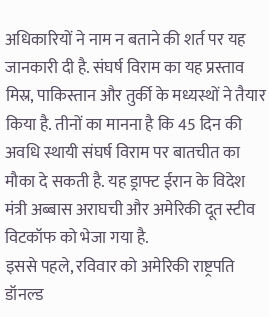अधिकारियों ने नाम न बताने की शर्त पर यह जानकारी दी है. संघर्ष विराम का यह प्रस्ताव मिस्र, पाकिस्तान और तुर्की के मध्यस्थों ने तैयार किया है. तीनों का मानना है कि 45 दिन की अवधि स्थायी संघर्ष विराम पर बातचीत का मौका दे सकती है. यह ड्राफ्ट ईरान के विदेश मंत्री अब्बास अराघची और अमेरिकी दूत स्टीव विटकॉफ को भेजा गया है.
इससे पहले, रविवार को अमेरिकी राष्ट्रपति डॉनल्ड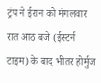ट्रंप ने ईरान को मंगलवार रात आठ बजे (ईस्टर्न टाइम) के बाद भीतर होर्मुज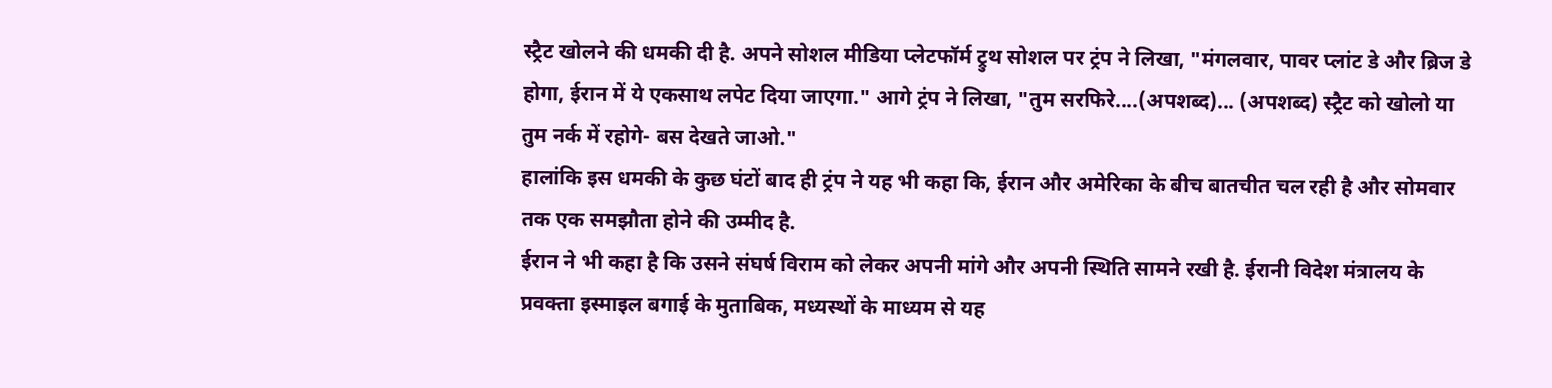स्ट्रैट खोलने की धमकी दी है. अपने सोशल मीडिया प्लेटफॉर्म ट्रुथ सोशल पर ट्रंप ने लिखा, "मंगलवार, पावर प्लांट डे और ब्रिज डे होगा, ईरान में ये एकसाथ लपेट दिया जाएगा." आगे ट्रंप ने लिखा, "तुम सरफिरे....(अपशब्द)... (अपशब्द) स्ट्रैट को खोलो या तुम नर्क में रहोगे- बस देखते जाओ."
हालांकि इस धमकी के कुछ घंटों बाद ही ट्रंप ने यह भी कहा कि, ईरान और अमेरिका के बीच बातचीत चल रही है और सोमवार तक एक समझौता होने की उम्मीद है.
ईरान ने भी कहा है कि उसने संघर्ष विराम को लेकर अपनी मांगे और अपनी स्थिति सामने रखी है. ईरानी विदेश मंत्रालय के प्रवक्ता इस्माइल बगाई के मुताबिक, मध्यस्थों के माध्यम से यह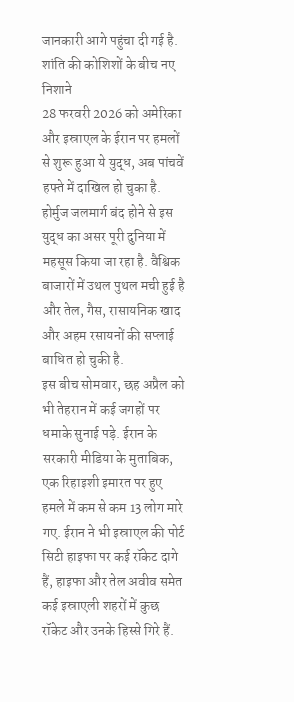जानकारी आगे पहुंचा दी गई है.
शांति की कोशिशों के बीच नए निशाने
28 फरवरी 2026 को अमेरिका और इस्राएल के ईरान पर हमलों से शुरू हुआ ये युद्ध, अब पांचवें हफ्ते में दाखिल हो चुका है. होर्मुज जलमार्ग बंद होने से इस युद्ध का असर पूरी दुनिया में महसूस किया जा रहा है. वैश्विक बाजारों में उथल पुथल मची हुई है और तेल, गैस, रासायनिक खाद और अहम रसायनों की सप्लाई बाधित हो चुकी है.
इस बीच सोमवार, छह अप्रैल को भी तेहरान में कई जगहों पर धमाके सुनाई पड़े. ईरान के सरकारी मीडिया के मुताबिक, एक रिहाइशी इमारत पर हुए हमले में कम से कम 13 लोग मारे गए. ईरान ने भी इस्राएल की पोर्ट सिटी हाइफा पर कई रॉकेट दागे हैं, हाइफा और तेल अवीव समेत कई इस्राएली शहरों में कुछ रॉकेट और उनके हिस्से गिरे हैं.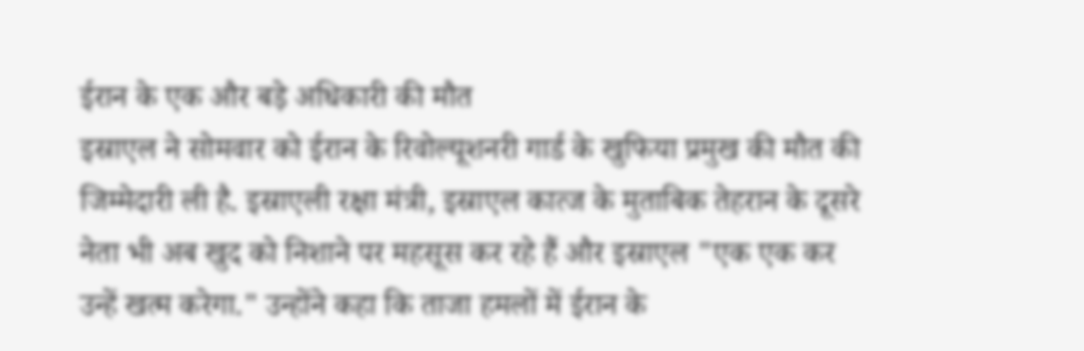ईरान के एक और बड़े अधिकारी की मौत
इस्राएल ने सोमवार को ईरान के रिवोल्यूशनरी गार्ड के खुफिया प्रमुख की मौत की जिम्मेदारी ली है. इस्राएली रक्षा मंत्री, इस्राएल कात्ज के मुताबिक तेहरान के दूसरे नेता भी अब खुद को निशाने पर महसूस कर रहे हैं और इस्राएल "एक एक कर उन्हें खत्म करेगा." उन्होंने कहा कि ताजा हमलों में ईरान के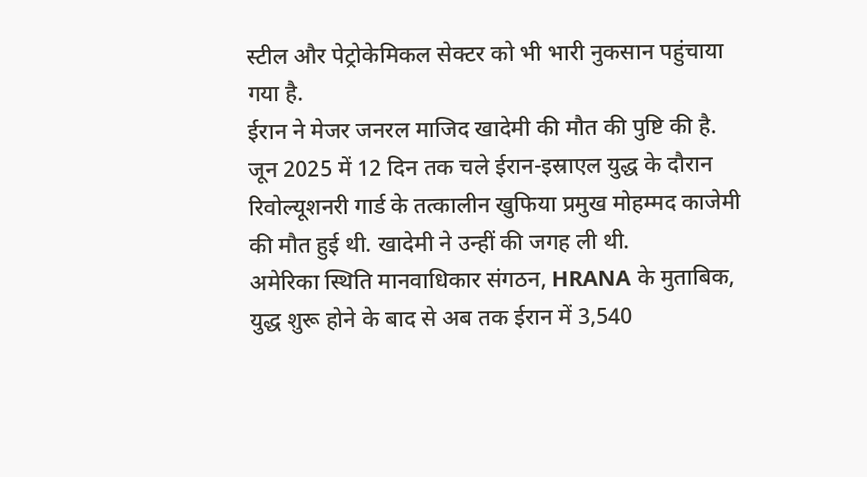स्टील और पेट्रोकेमिकल सेक्टर को भी भारी नुकसान पहुंचाया गया है.
ईरान ने मेजर जनरल माजिद खादेमी की मौत की पुष्टि की है. जून 2025 में 12 दिन तक चले ईरान-इस्राएल युद्ध के दौरान रिवोल्यूशनरी गार्ड के तत्कालीन खुफिया प्रमुख मोहम्मद काजेमी की मौत हुई थी. खादेमी ने उन्हीं की जगह ली थी.
अमेरिका स्थिति मानवाधिकार संगठन, HRANA के मुताबिक, युद्ध शुरू होने के बाद से अब तक ईरान में 3,540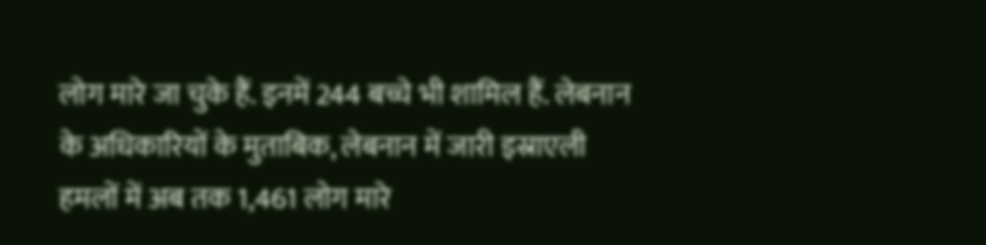लोग मारे जा चुके हैं. इनमें 244 बच्चे भी शामिल हैं. लेबनान के अधिकारियों के मुताबिक, लेबनान में जारी इस्राएली हमलों में अब तक 1,461 लोग मारे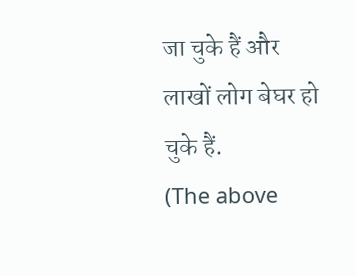जा चुके हैं और लाखों लोग बेघर हो चुके हैं.
(The above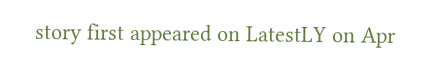story first appeared on LatestLY on Apr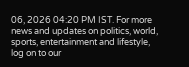06, 2026 04:20 PM IST. For more news and updates on politics, world, sports, entertainment and lifestyle, log on to our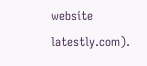website latestly.com).